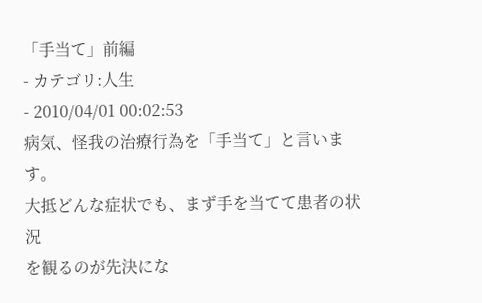「手当て」前編
- カテゴリ:人生
- 2010/04/01 00:02:53
病気、怪我の治療行為を「手当て」と言います。
大抵どんな症状でも、まず手を当てて患者の状況
を観るのが先決にな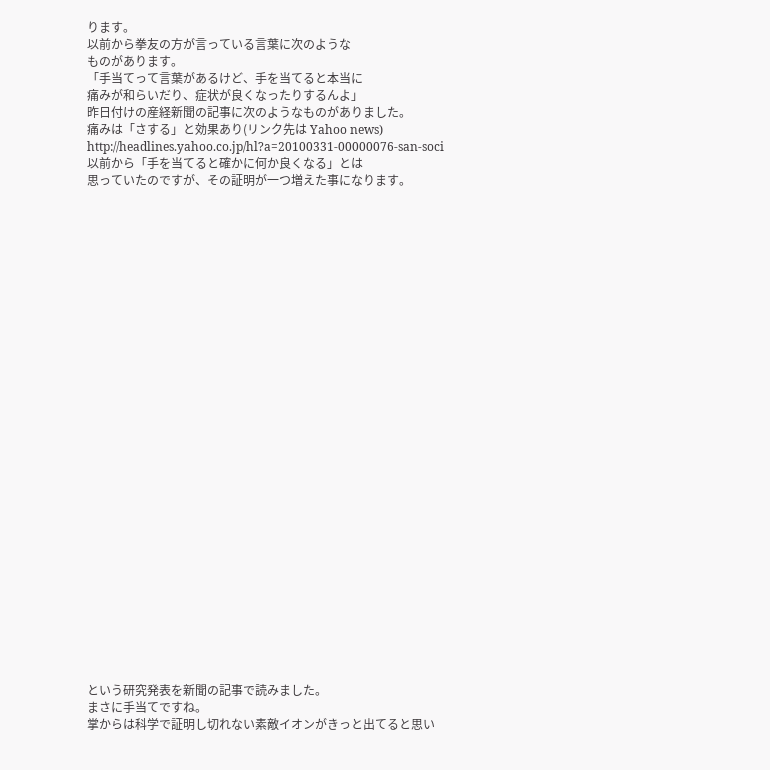ります。
以前から拳友の方が言っている言葉に次のような
ものがあります。
「手当てって言葉があるけど、手を当てると本当に
痛みが和らいだり、症状が良くなったりするんよ」
昨日付けの産経新聞の記事に次のようなものがありました。
痛みは「さする」と効果あり(リンク先は Yahoo news)
http://headlines.yahoo.co.jp/hl?a=20100331-00000076-san-soci
以前から「手を当てると確かに何か良くなる」とは
思っていたのですが、その証明が一つ増えた事になります。





























という研究発表を新聞の記事で読みました。
まさに手当てですね。
掌からは科学で証明し切れない素敵イオンがきっと出てると思い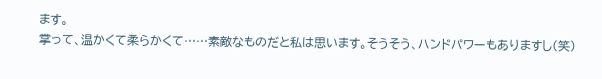ます。
掌って、温かくて柔らかくて……素敵なものだと私は思います。そうそう、ハンドパワーもありますし(笑)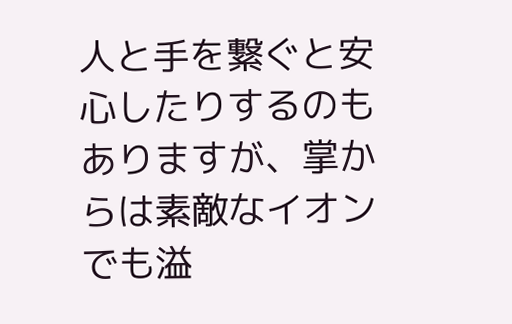人と手を繋ぐと安心したりするのもありますが、掌からは素敵なイオンでも溢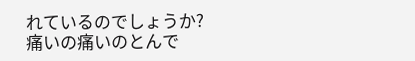れているのでしょうか?
痛いの痛いのとんで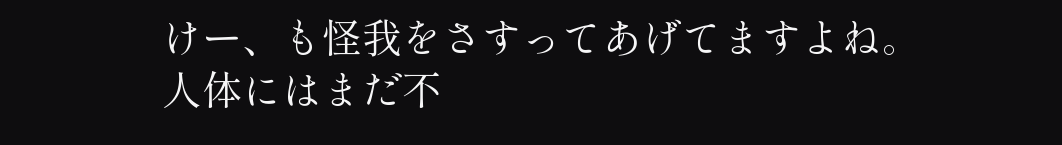けー、も怪我をさすってあげてますよね。
人体にはまだ不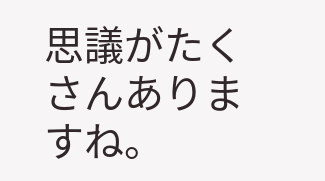思議がたくさんありますね。